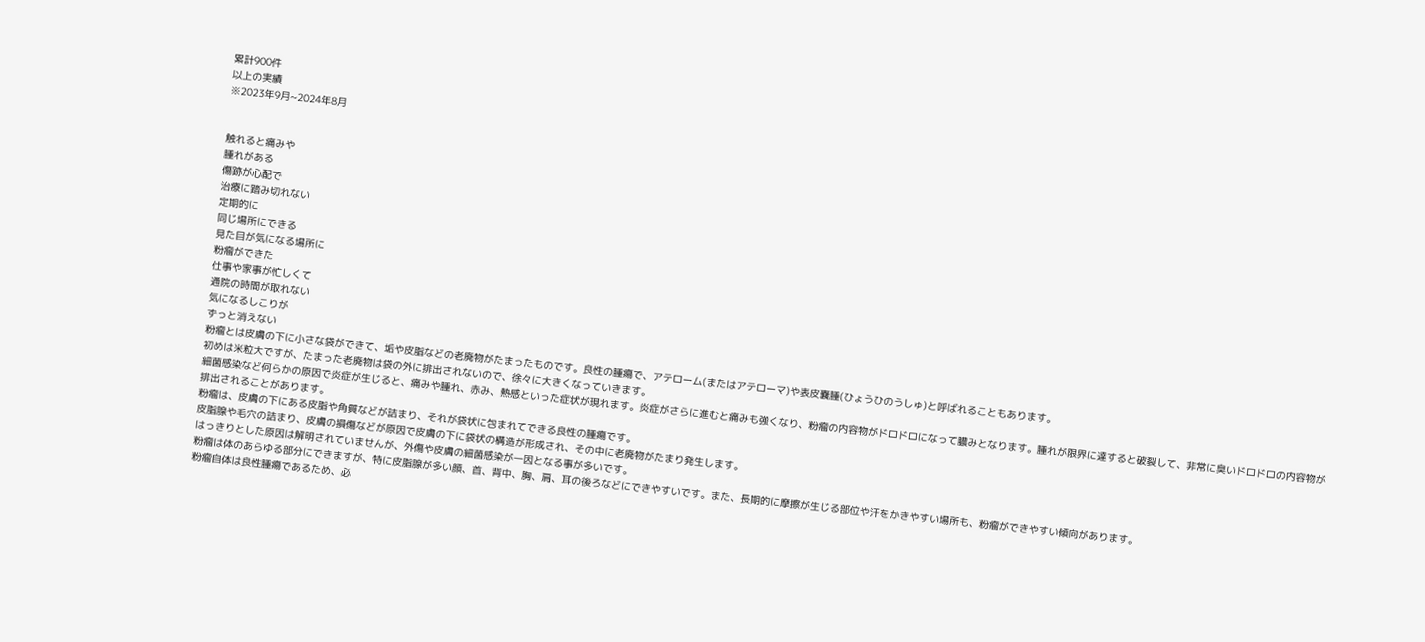累計900件
以上の実績
※2023年9月~2024年8月


触れると痛みや
腫れがある
傷跡が心配で
治療に踏み切れない
定期的に
同じ場所にできる
見た目が気になる場所に
粉瘤ができた
仕事や家事が忙しくて
通院の時間が取れない
気になるしこりが
ずっと消えない
粉瘤とは皮膚の下に小さな袋ができて、垢や皮脂などの老廃物がたまったものです。良性の腫瘍で、アテローム(またはアテローマ)や表皮嚢腫(ひょうひのうしゅ)と呼ばれることもあります。
初めは米粒大ですが、たまった老廃物は袋の外に排出されないので、徐々に大きくなっていきます。
細菌感染など何らかの原因で炎症が生じると、痛みや腫れ、赤み、熱感といった症状が現れます。炎症がさらに進むと痛みも強くなり、粉瘤の内容物がドロドロになって膿みとなります。腫れが限界に達すると破裂して、非常に臭いドロドロの内容物が排出されることがあります。
粉瘤は、皮膚の下にある皮脂や角質などが詰まり、それが袋状に包まれてできる良性の腫瘍です。
皮脂腺や毛穴の詰まり、皮膚の損傷などが原因で皮膚の下に袋状の構造が形成され、その中に老廃物がたまり発生します。
はっきりとした原因は解明されていませんが、外傷や皮膚の細菌感染が一因となる事が多いです。
粉瘤は体のあらゆる部分にできますが、特に皮脂腺が多い顔、首、背中、胸、肩、耳の後ろなどにできやすいです。また、長期的に摩擦が生じる部位や汗をかきやすい場所も、粉瘤ができやすい傾向があります。
粉瘤自体は良性腫瘍であるため、必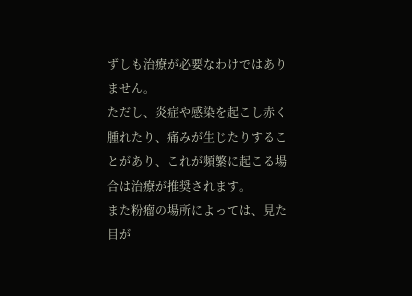ずしも治療が必要なわけではありません。
ただし、炎症や感染を起こし赤く腫れたり、痛みが生じたりすることがあり、これが頻繁に起こる場合は治療が推奨されます。
また粉瘤の場所によっては、見た目が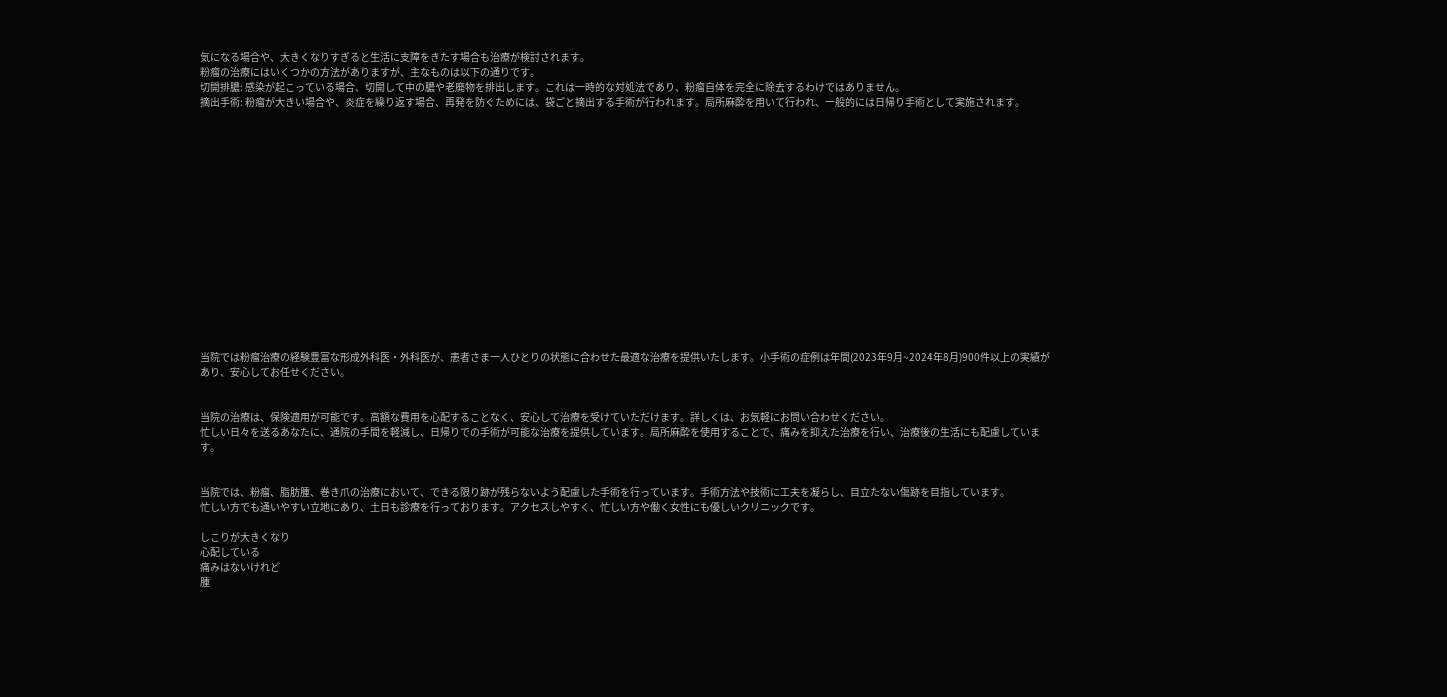気になる場合や、大きくなりすぎると生活に支障をきたす場合も治療が検討されます。
粉瘤の治療にはいくつかの方法がありますが、主なものは以下の通りです。
切開排膿: 感染が起こっている場合、切開して中の膿や老廃物を排出します。これは一時的な対処法であり、粉瘤自体を完全に除去するわけではありません。
摘出手術: 粉瘤が大きい場合や、炎症を繰り返す場合、再発を防ぐためには、袋ごと摘出する手術が行われます。局所麻酔を用いて行われ、一般的には日帰り手術として実施されます。
















当院では粉瘤治療の経験豊富な形成外科医・外科医が、患者さま一人ひとりの状態に合わせた最適な治療を提供いたします。小手術の症例は年間(2023年9月~2024年8月)900件以上の実績があり、安心してお任せください。


当院の治療は、保険適用が可能です。高額な費用を心配することなく、安心して治療を受けていただけます。詳しくは、お気軽にお問い合わせください。
忙しい日々を送るあなたに、通院の手間を軽減し、日帰りでの手術が可能な治療を提供しています。局所麻酔を使用することで、痛みを抑えた治療を行い、治療後の生活にも配慮しています。


当院では、粉瘤、脂肪腫、巻き爪の治療において、できる限り跡が残らないよう配慮した手術を行っています。手術方法や技術に工夫を凝らし、目立たない傷跡を目指しています。
忙しい方でも通いやすい立地にあり、土日も診療を行っております。アクセスしやすく、忙しい方や働く女性にも優しいクリニックです。

しこりが大きくなり
心配している
痛みはないけれど
腫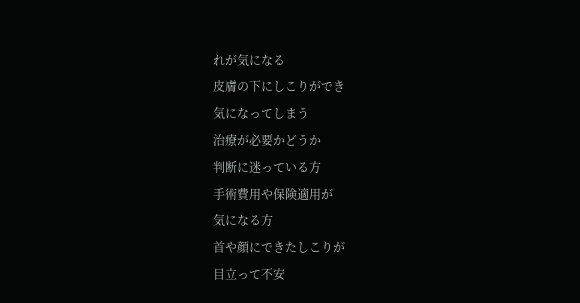れが気になる
皮膚の下にしこりができ
気になってしまう
治療が必要かどうか
判断に迷っている方
手術費用や保険適用が
気になる方
⾸や顔にできたしこりが
⽬⽴って不安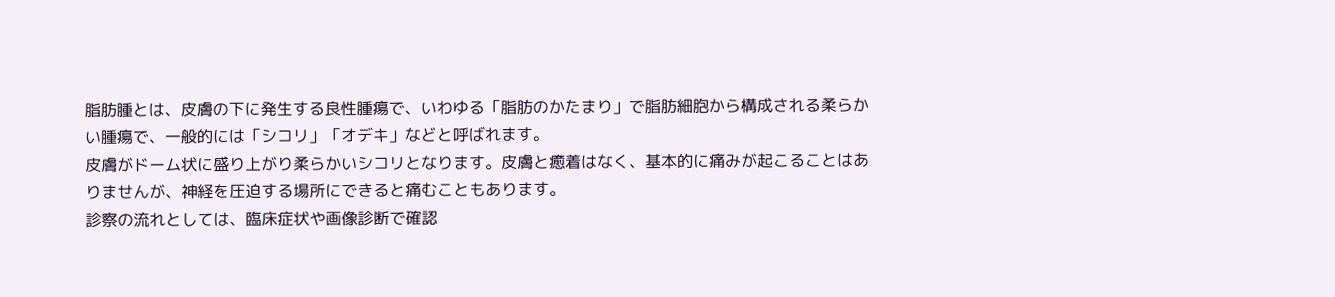脂肪腫とは、皮膚の下に発生する良性腫瘍で、いわゆる「脂肪のかたまり」で脂肪細胞から構成される柔らかい腫瘍で、⼀般的には「シコリ」「オデキ」などと呼ばれます。
⽪膚がドーム状に盛り上がり柔らかいシコリとなります。⽪膚と癒着はなく、基本的に痛みが起こることはありませんが、神経を圧迫する場所にできると痛むこともあります。
診察の流れとしては、臨床症状や画像診断で確認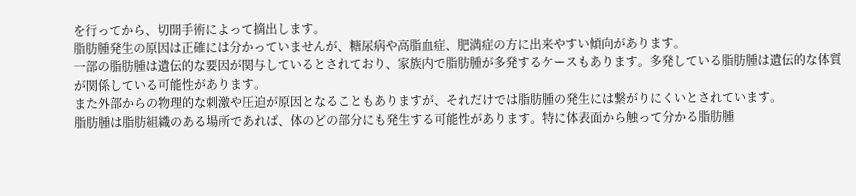を⾏ってから、切開⼿術によって摘出します。
脂肪腫発生の原因は正確には分かっていませんが、糖尿病や高脂血症、肥満症の方に出来やすい傾向があります。
一部の脂肪腫は遺伝的な要因が関与しているとされており、家族内で脂肪腫が多発するケースもあります。多発している脂肪腫は遺伝的な体質が関係している可能性があります。
また外部からの物理的な刺激や圧迫が原因となることもありますが、それだけでは脂肪腫の発⽣には繋がりにくいとされています。
脂肪腫は脂肪組織のある場所であれば、体のどの部分にも発⽣する可能性があります。特に体表面から触って分かる脂肪腫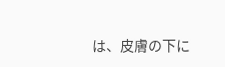は、皮膚の下に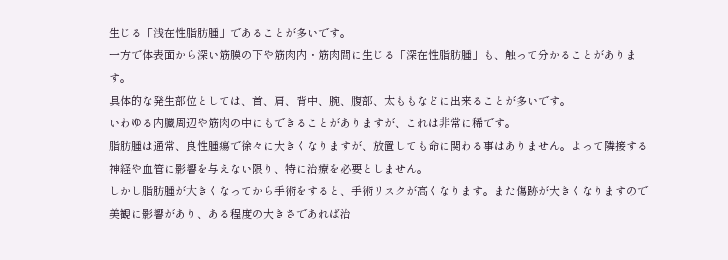生じる「浅在性脂肪腫」であることが多いです。
一方で体表面から深い筋膜の下や筋肉内・筋肉間に生じる「深在性脂肪腫」も、触って分かることがあります。
具体的な発生部位としては、首、肩、背中、腕、腹部、太ももなどに出来ることが多いです。
いわゆる内臓周辺や筋⾁の中にもできることがありますが、これは⾮常に稀です。
脂肪腫は通常、良性腫瘍で徐々に大きくなりますが、放置しても命に関わる事はありません。よって隣接する神経や血管に影響を与えない限り、特に治療を必要としません。
しかし脂肪腫が⼤きくなってから手術をすると、手術リスクが高くなります。また傷跡が大きくなりますので美観に影響があり、ある程度の大きさであれば治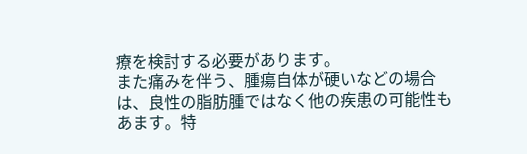療を検討する必要があります。
また痛みを伴う、腫瘍自体が硬いなどの場合は、良性の脂肪腫ではなく他の疾患の可能性もあます。特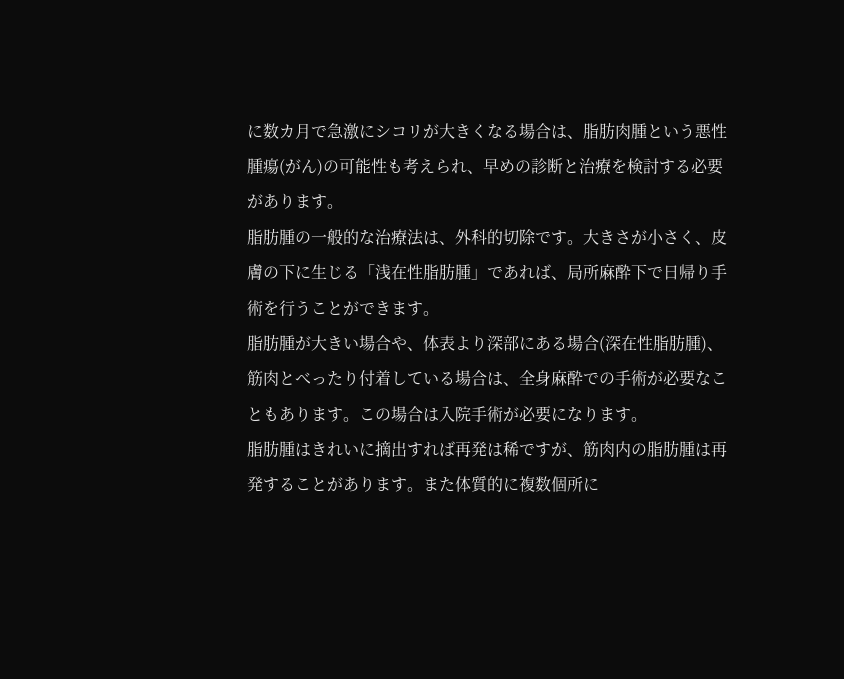に数カ月で急激にシコリが大きくなる場合は、脂肪肉腫という悪性腫瘍(がん)の可能性も考えられ、早めの診断と治療を検討する必要があります。
脂肪腫の⼀般的な治療法は、外科的切除です。大きさが小さく、皮膚の下に生じる「浅在性脂肪腫」であれば、局所⿇酔下で日帰り手術を行うことができます。
脂肪腫が⼤きい場合や、体表より深部にある場合(深在性脂肪腫)、筋肉とべったり付着している場合は、全⾝⿇酔での手術が必要なこともあります。この場合は入院手術が必要になります。
脂肪腫はきれいに摘出すれば再発は稀ですが、筋肉内の脂肪腫は再発することがあります。また体質的に複数個所に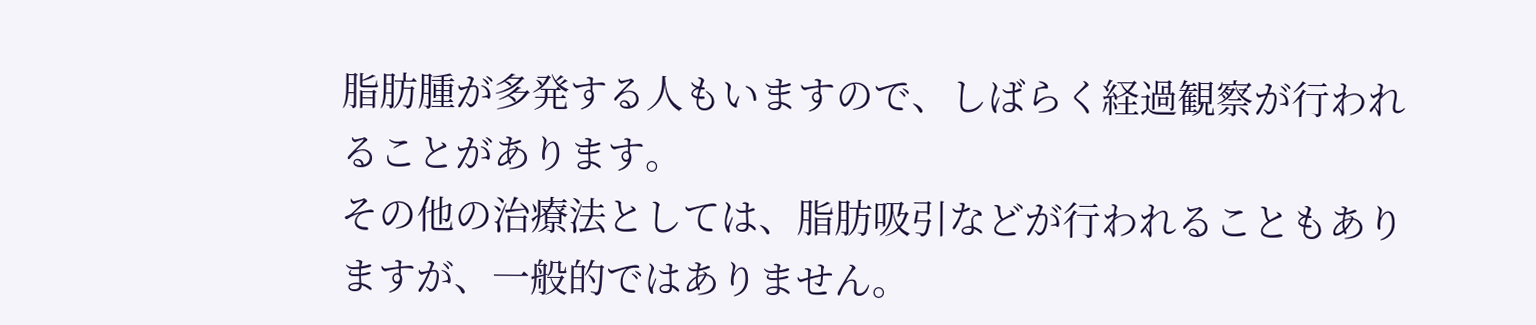脂肪腫が多発する人もいますので、しばらく経過観察が⾏われることがあります。
その他の治療法としては、脂肪吸引などが⾏われることもありますが、一般的ではありません。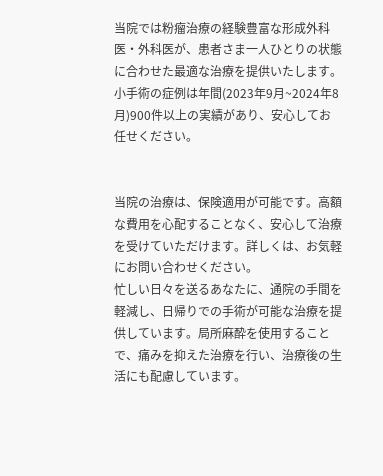当院では粉瘤治療の経験豊富な形成外科医・外科医が、患者さま一人ひとりの状態に合わせた最適な治療を提供いたします。小手術の症例は年間(2023年9月~2024年8月)900件以上の実績があり、安心してお任せください。


当院の治療は、保険適用が可能です。高額な費用を心配することなく、安心して治療を受けていただけます。詳しくは、お気軽にお問い合わせください。
忙しい日々を送るあなたに、通院の手間を軽減し、日帰りでの手術が可能な治療を提供しています。局所麻酔を使用することで、痛みを抑えた治療を行い、治療後の生活にも配慮しています。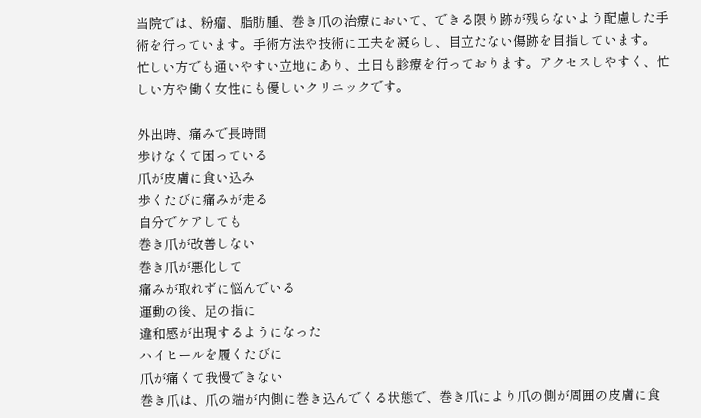当院では、粉瘤、脂肪腫、巻き爪の治療において、できる限り跡が残らないよう配慮した手術を行っています。手術方法や技術に工夫を凝らし、目立たない傷跡を目指しています。
忙しい方でも通いやすい立地にあり、土日も診療を行っております。アクセスしやすく、忙しい方や働く女性にも優しいクリニックです。

外出時、痛みで長時間
歩けなくて困っている
爪が皮膚に食い込み
歩くたびに痛みが走る
自分でケアしても
巻き爪が改善しない
巻き爪が悪化して
痛みが取れずに悩んでいる
運動の後、⾜の指に
違和感が出現するようになった
ハイヒールを履くたびに
爪が痛くて我慢できない
巻き⽖は、⽖の端が内側に巻き込んでくる状態で、巻き爪により爪の側が周囲の皮膚に食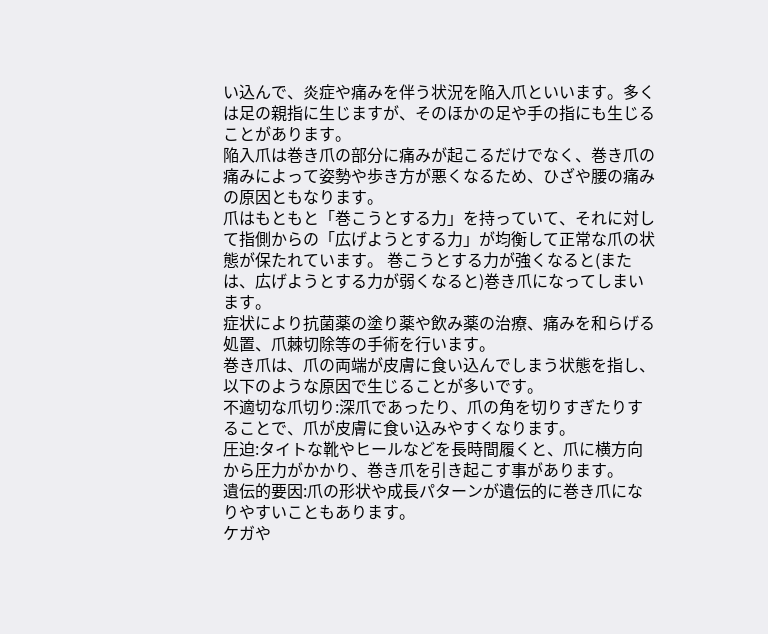い込んで、炎症や痛みを伴う状況を陥入爪といいます。多くは足の親指に生じますが、そのほかの足や手の指にも生じることがあります。
陥入爪は巻き⽖の部分に痛みが起こるだけでなく、巻き爪の痛みによって姿勢や歩き⽅が悪くなるため、ひざや腰の痛みの原因ともなります。
⽖はもともと「巻こうとする⼒」を持っていて、それに対して指側からの「広げようとする⼒」が均衡して正常な⽖の状態が保たれています。 巻こうとする⼒が強くなると(または、広げようとする⼒が弱くなると)巻き⽖になってしまいます。
症状により抗菌薬の塗り薬や飲み薬の治療、痛みを和らげる処置、⽖棘切除等の⼿術を⾏います。
巻き⽖は、⽖の両端が⽪膚に⾷い込んでしまう状態を指し、以下のような原因で⽣じることが多いです。
不適切な⽖切り:深爪であったり、爪の角を切りすぎたりすることで、⽖が⽪膚に⾷い込みやすくなります。
圧迫:タイトな靴やヒールなどを⻑時間履くと、⽖に横方向から圧⼒がかかり、巻き⽖を引き起こす事があります。
遺伝的要因:⽖の形状や成⻑パターンが遺伝的に巻き⽖になりやすいこともあります。
ケガや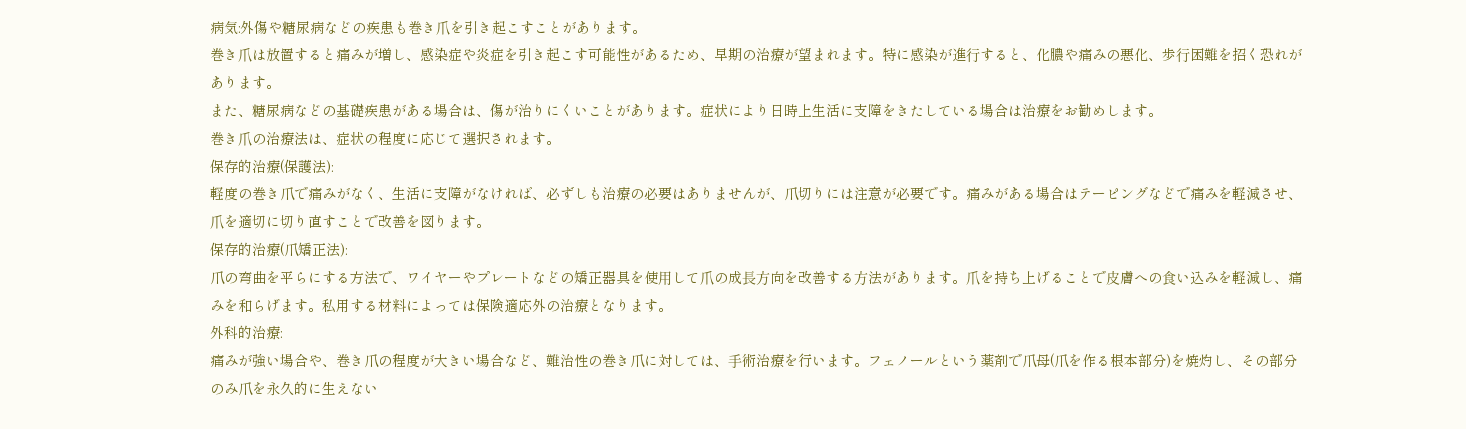病気:外傷や糖尿病などの疾患も巻き⽖を引き起こすことがあります。
巻き⽖は放置すると痛みが増し、感染症や炎症を引き起こす可能性があるため、早期の治療が望まれます。特に感染が進⾏すると、化膿や痛みの悪化、歩⾏困難を招く恐れがあります。
また、糖尿病などの基礎疾患がある場合は、傷が治りにくいことがあります。症状により日時上生活に支障をきたしている場合は治療をお勧めします。
巻き⽖の治療法は、症状の程度に応じて選択されます。
保存的治療(保護法):
軽度の巻き爪で痛みがなく、生活に支障がなければ、必ずしも治療の必要はありませんが、爪切りには注意が必要です。痛みがある場合はテーピングなどで痛みを軽減させ、⽖を適切に切り直すことで改善を図ります。
保存的治療(爪矯正法):
爪の弯曲を平らにする方法で、ワイヤーやプレートなどの矯正器具を使⽤して⽖の成⻑⽅向を改善する⽅法があります。⽖を持ち上げることで⽪膚への⾷い込みを軽減し、痛みを和らげます。私用する材料によっては保険適応外の治療となります。
外科的治療:
痛みが強い場合や、巻き爪の程度が大きい場合など、難治性の巻き爪に対しては、⼿術治療を行います。フェノールという薬剤で爪母(爪を作る根本部分)を焼灼し、その部分のみ爪を永久的に生えない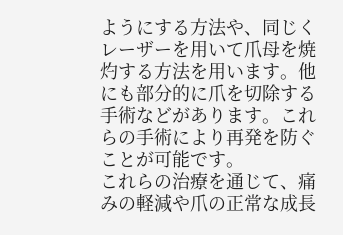ようにする方法や、同じくレーザーを用いて爪母を焼灼する方法を用います。他にも部分的に⽖を切除する⼿術などがあります。これらの手術により再発を防ぐことが可能です。
これらの治療を通じて、痛みの軽減や⽖の正常な成⻑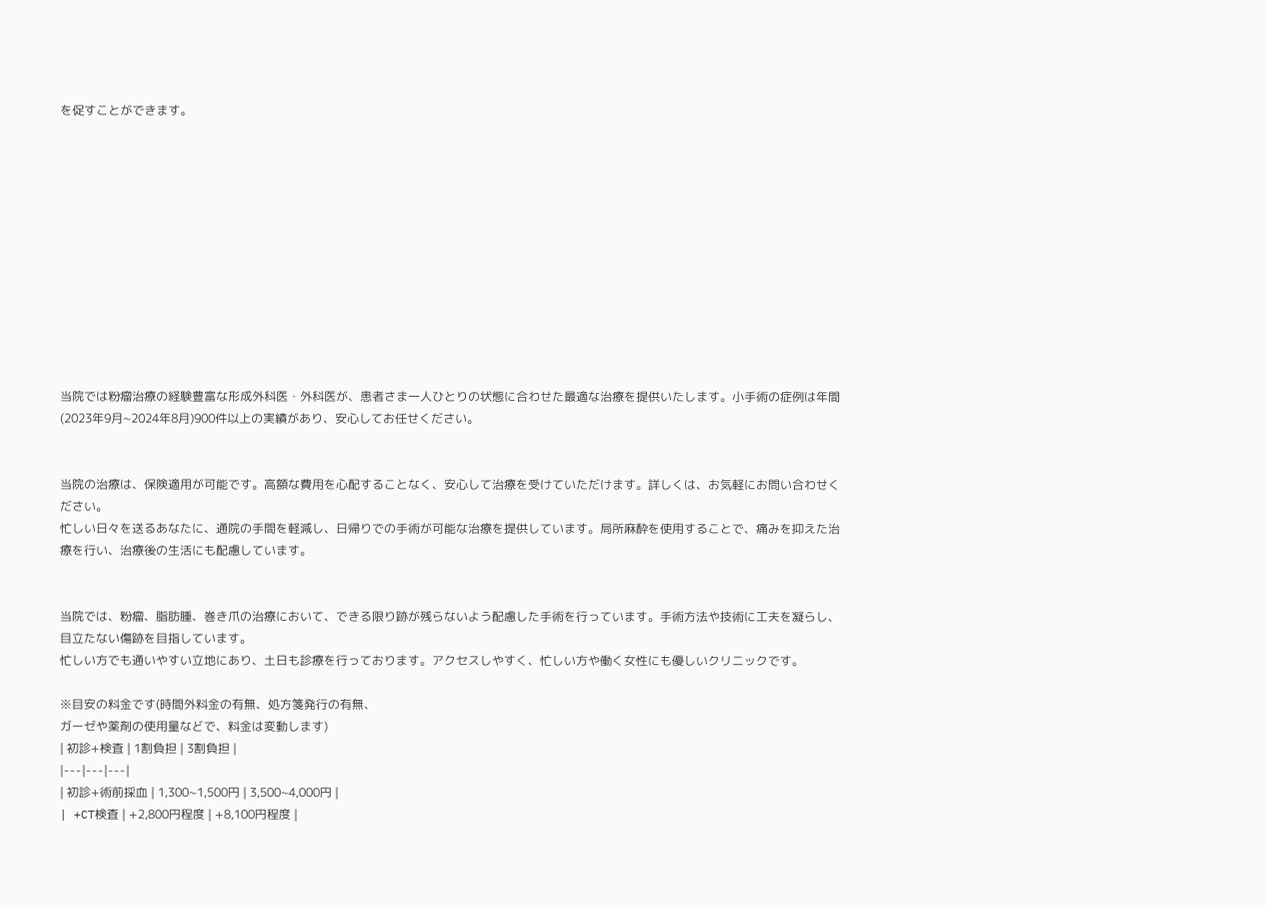を促すことができます。












当院では粉瘤治療の経験豊富な形成外科医・外科医が、患者さま一人ひとりの状態に合わせた最適な治療を提供いたします。小手術の症例は年間(2023年9月~2024年8月)900件以上の実績があり、安心してお任せください。


当院の治療は、保険適用が可能です。高額な費用を心配することなく、安心して治療を受けていただけます。詳しくは、お気軽にお問い合わせください。
忙しい日々を送るあなたに、通院の手間を軽減し、日帰りでの手術が可能な治療を提供しています。局所麻酔を使用することで、痛みを抑えた治療を行い、治療後の生活にも配慮しています。


当院では、粉瘤、脂肪腫、巻き爪の治療において、できる限り跡が残らないよう配慮した手術を行っています。手術方法や技術に工夫を凝らし、目立たない傷跡を目指しています。
忙しい方でも通いやすい立地にあり、土日も診療を行っております。アクセスしやすく、忙しい方や働く女性にも優しいクリニックです。

※目安の料金です(時間外料金の有無、処方箋発行の有無、
ガーゼや薬剤の使用量などで、料金は変動します)
| 初診+検査 | 1割負担 | 3割負担 |
|---|---|---|
| 初診+術前採血 | 1,300~1,500円 | 3,500~4,000円 |
| +CT検査 | +2,800円程度 | +8,100円程度 |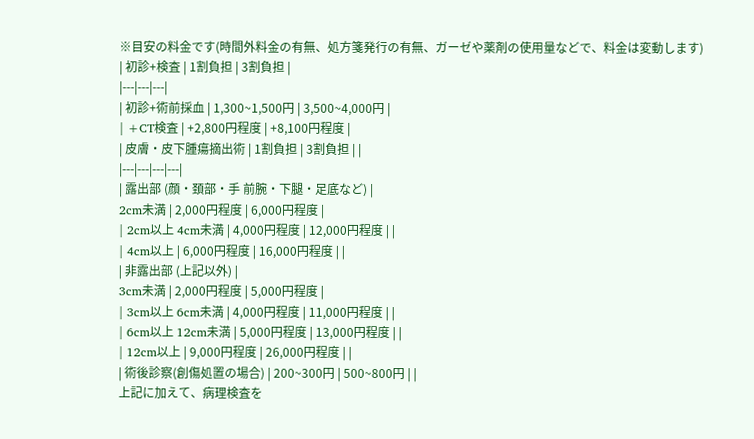※目安の料金です(時間外料金の有無、処方箋発行の有無、ガーゼや薬剤の使用量などで、料金は変動します)
| 初診+検査 | 1割負担 | 3割負担 |
|---|---|---|
| 初診+術前採血 | 1,300~1,500円 | 3,500~4,000円 |
| +CT検査 | +2,800円程度 | +8,100円程度 |
| 皮膚・皮下腫瘍摘出術 | 1割負担 | 3割負担 | |
|---|---|---|---|
| 露出部 (顔・頚部・手 前腕・下腿・足底など) |
2cm未満 | 2,000円程度 | 6,000円程度 |
| 2cm以上 4cm未満 | 4,000円程度 | 12,000円程度 | |
| 4cm以上 | 6,000円程度 | 16,000円程度 | |
| 非露出部 (上記以外) |
3cm未満 | 2,000円程度 | 5,000円程度 |
| 3cm以上 6cm未満 | 4,000円程度 | 11,000円程度 | |
| 6cm以上 12cm未満 | 5,000円程度 | 13,000円程度 | |
| 12cm以上 | 9,000円程度 | 26,000円程度 | |
| 術後診察(創傷処置の場合) | 200~300円 | 500~800円 | |
上記に加えて、病理検査を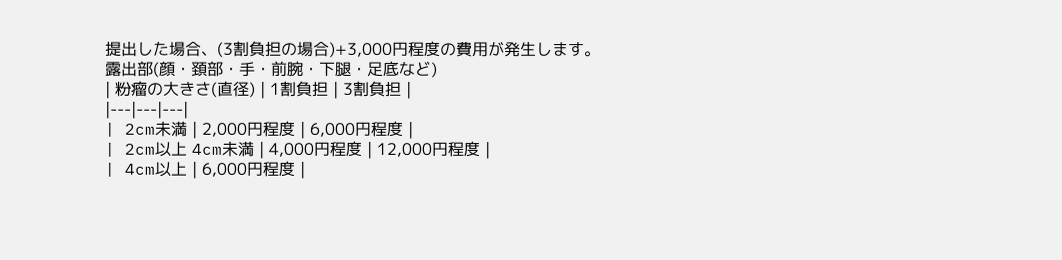提出した場合、(3割負担の場合)+3,000円程度の費用が発生します。
露出部(顔・頚部・手・前腕・下腿・足底など)
| 粉瘤の大きさ(直径) | 1割負担 | 3割負担 |
|---|---|---|
| 2cm未満 | 2,000円程度 | 6,000円程度 |
| 2cm以上 4cm未満 | 4,000円程度 | 12,000円程度 |
| 4cm以上 | 6,000円程度 |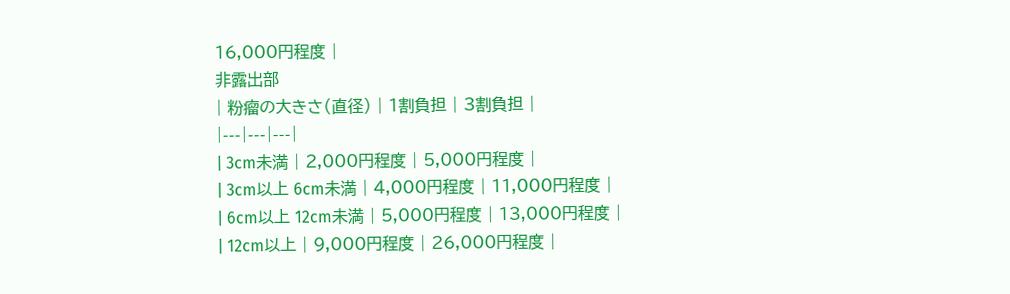16,000円程度 |
非露出部
| 粉瘤の大きさ(直径) | 1割負担 | 3割負担 |
|---|---|---|
| 3cm未満 | 2,000円程度 | 5,000円程度 |
| 3cm以上 6cm未満 | 4,000円程度 | 11,000円程度 |
| 6cm以上 12cm未満 | 5,000円程度 | 13,000円程度 |
| 12cm以上 | 9,000円程度 | 26,000円程度 |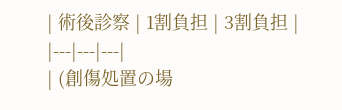| 術後診察 | 1割負担 | 3割負担 |
|---|---|---|
| (創傷処置の場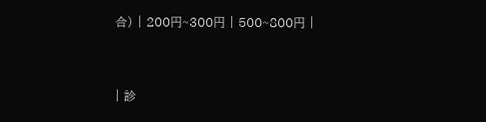合) | 200円~300円 | 500~800円 |


| 診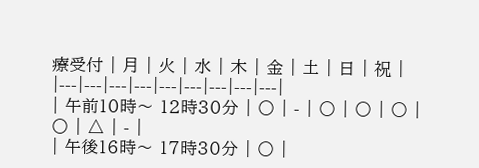療受付 | 月 | 火 | 水 | 木 | 金 | 土 | 日 | 祝 |
|---|---|---|---|---|---|---|---|---|
| 午前10時〜 12時30分 | 〇 | - | 〇 | 〇 | 〇 | 〇 | △ | - |
| 午後16時〜 17時30分 | 〇 |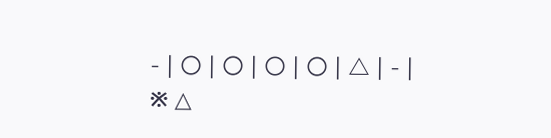- | 〇 | 〇 | 〇 | 〇 | △ | - |
※ △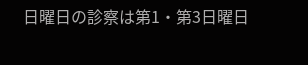日曜日の診察は第1・第3日曜日